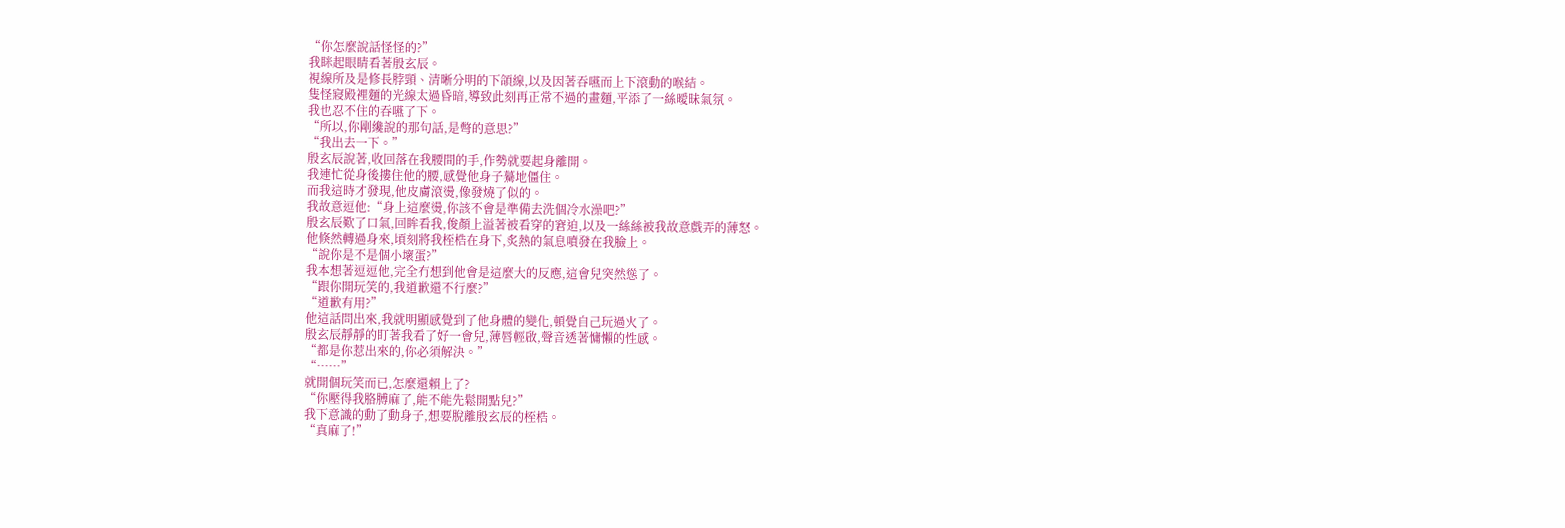“你怎麼說話怪怪的?”
我眯起眼睛看著殷玄辰。
視線所及是修長脖頸、清晰分明的下頜線,以及因著吞嚥而上下滾動的喉結。
隻怪寢殿裡麵的光線太過昏暗,導致此刻再正常不過的畫麵,平添了一絲曖昧氣氛。
我也忍不住的吞嚥了下。
“所以,你剛纔說的那句話,是彆的意思?”
“我出去一下。”
殷玄辰說著,收回落在我腰間的手,作勢就要起身離開。
我連忙從身後摟住他的腰,感覺他身子驀地僵住。
而我這時才發現,他皮膚滾燙,像發燒了似的。
我故意逗他:“身上這麼燙,你該不會是準備去洗個冷水澡吧?”
殷玄辰歎了口氣,回眸看我,俊顏上溢著被看穿的窘迫,以及一絲絲被我故意戲弄的薄怒。
他倏然轉過身來,頃刻將我桎梏在身下,炙熱的氣息噴發在我臉上。
“說你是不是個小壞蛋?”
我本想著逗逗他,完全冇想到他會是這麼大的反應,這會兒突然慫了。
“跟你開玩笑的,我道歉還不行麼?”
“道歉有用?”
他這話問出來,我就明顯感覺到了他身體的變化,頓覺自己玩過火了。
殷玄辰靜靜的盯著我看了好一會兒,薄唇輕啟,聲音透著慵懶的性感。
“都是你惹出來的,你必須解決。”
“……”
就開個玩笑而已,怎麼還賴上了?
“你壓得我胳膊麻了,能不能先鬆開點兒?”
我下意識的動了動身子,想要脫離殷玄辰的桎梏。
“真麻了!”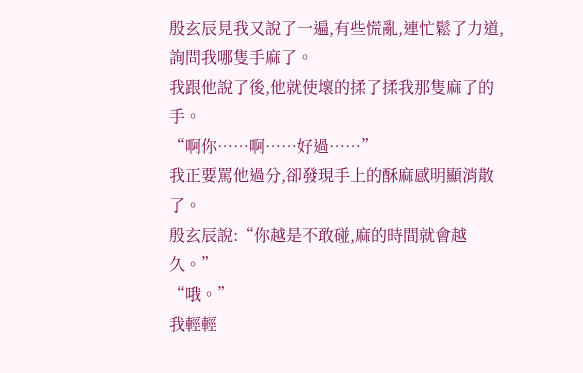殷玄辰見我又說了一遍,有些慌亂,連忙鬆了力道,詢問我哪隻手麻了。
我跟他說了後,他就使壞的揉了揉我那隻麻了的手。
“啊你……啊……好過……”
我正要罵他過分,卻發現手上的酥麻感明顯消散了。
殷玄辰說:“你越是不敢碰,麻的時間就會越久。”
“哦。”
我輕輕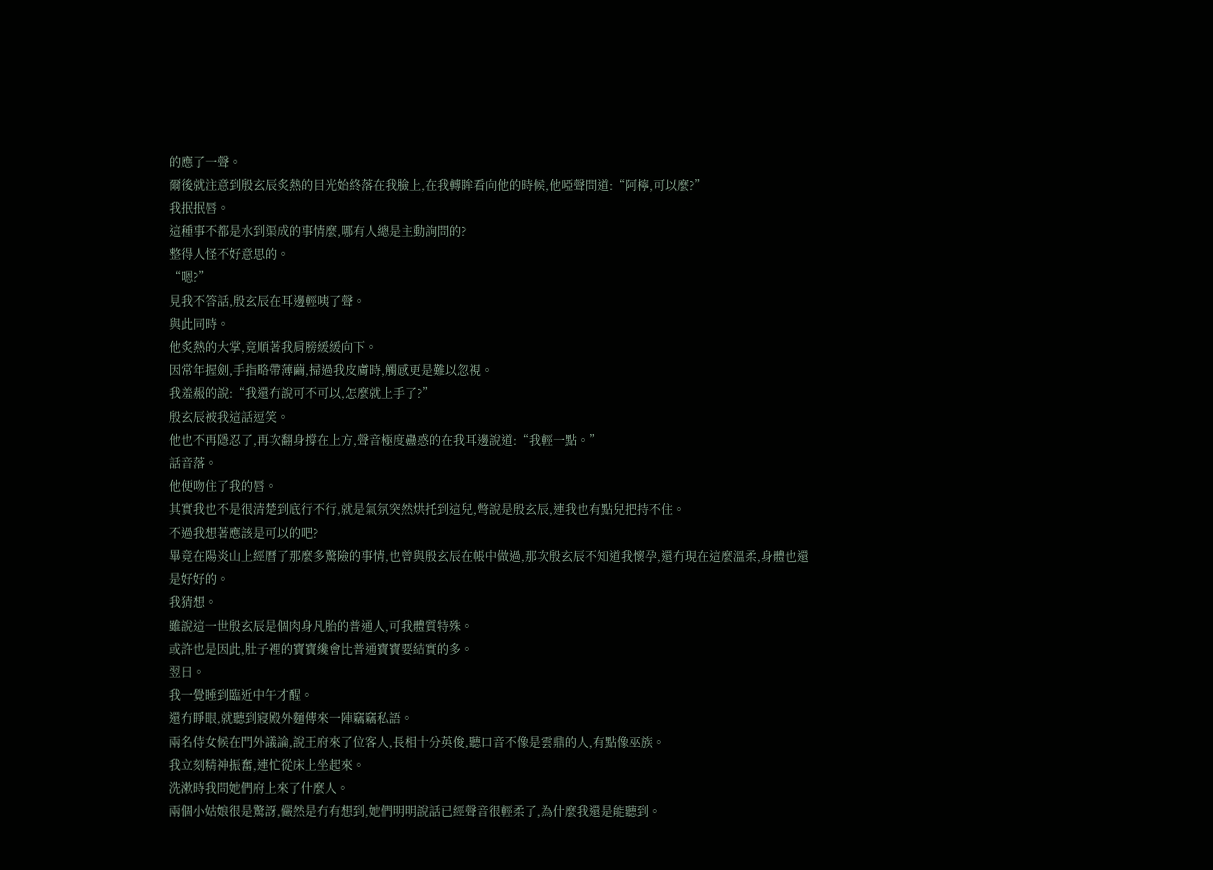的應了一聲。
爾後就注意到殷玄辰炙熱的目光始終落在我臉上,在我轉眸看向他的時候,他啞聲問道:“阿檸,可以麼?”
我抿抿唇。
這種事不都是水到渠成的事情麼,哪有人總是主動詢問的?
整得人怪不好意思的。
“嗯?”
見我不答話,殷玄辰在耳邊輕咦了聲。
與此同時。
他炙熱的大掌,竟順著我肩膀緩緩向下。
因常年握劍,手指略帶薄繭,掃過我皮膚時,觸感更是難以忽視。
我羞赧的說:“我還冇說可不可以,怎麼就上手了?”
殷玄辰被我這話逗笑。
他也不再隱忍了,再次翻身撐在上方,聲音極度蠱惑的在我耳邊說道:“我輕一點。”
話音落。
他便吻住了我的唇。
其實我也不是很清楚到底行不行,就是氣氛突然烘托到這兒,彆說是殷玄辰,連我也有點兒把持不住。
不過我想著應該是可以的吧?
畢竟在陽炎山上經曆了那麼多驚險的事情,也曾與殷玄辰在帳中做過,那次殷玄辰不知道我懷孕,還冇現在這麼溫柔,身體也還是好好的。
我猜想。
雖說這一世殷玄辰是個肉身凡胎的普通人,可我體質特殊。
或許也是因此,肚子裡的寶寶纔會比普通寶寶要結實的多。
翌日。
我一覺睡到臨近中午才醒。
還冇睜眼,就聽到寢殿外麵傳來一陣竊竊私語。
兩名侍女候在門外議論,說王府來了位客人,長相十分英俊,聽口音不像是雲鼎的人,有點像巫族。
我立刻精神振奮,連忙從床上坐起來。
洗漱時我問她們府上來了什麼人。
兩個小姑娘很是驚訝,儼然是冇有想到,她們明明說話已經聲音很輕柔了,為什麼我還是能聽到。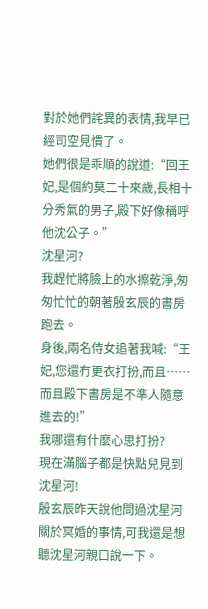對於她們詫異的表情,我早已經司空見慣了。
她們很是乖順的說道:“回王妃,是個約莫二十來歲,長相十分秀氣的男子,殿下好像稱呼他沈公子。”
沈星河?
我趕忙將臉上的水擦乾淨,匆匆忙忙的朝著殷玄辰的書房跑去。
身後,兩名侍女追著我喊:“王妃,您還冇更衣打扮,而且……而且殿下書房是不準人隨意進去的!”
我哪還有什麼心思打扮?
現在滿腦子都是快點兒見到沈星河!
殷玄辰昨天說他問過沈星河關於冥婚的事情,可我還是想聽沈星河親口說一下。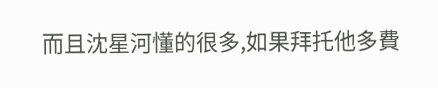而且沈星河懂的很多,如果拜托他多費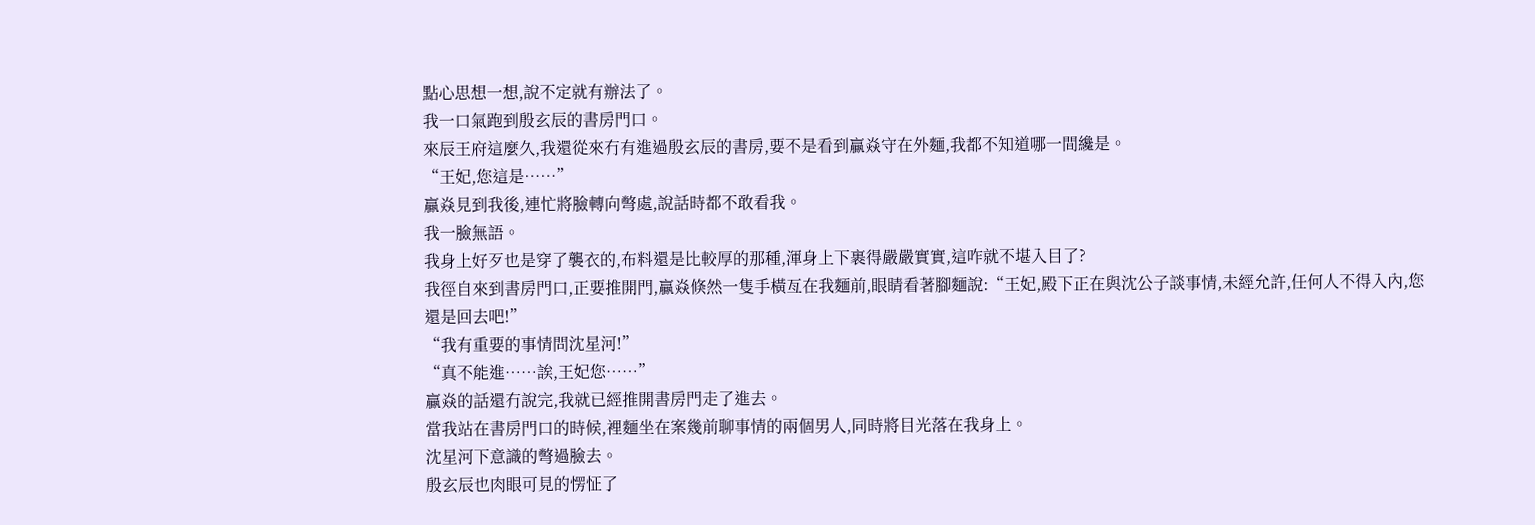點心思想一想,說不定就有辦法了。
我一口氣跑到殷玄辰的書房門口。
來辰王府這麼久,我還從來冇有進過殷玄辰的書房,要不是看到贏焱守在外麵,我都不知道哪一間纔是。
“王妃,您這是……”
贏焱見到我後,連忙將臉轉向彆處,說話時都不敢看我。
我一臉無語。
我身上好歹也是穿了襲衣的,布料還是比較厚的那種,渾身上下裹得嚴嚴實實,這咋就不堪入目了?
我徑自來到書房門口,正要推開門,贏焱倏然一隻手橫亙在我麵前,眼睛看著腳麵說:“王妃,殿下正在與沈公子談事情,未經允許,任何人不得入內,您還是回去吧!”
“我有重要的事情問沈星河!”
“真不能進……誒,王妃您……”
贏焱的話還冇說完,我就已經推開書房門走了進去。
當我站在書房門口的時候,裡麵坐在案幾前聊事情的兩個男人,同時將目光落在我身上。
沈星河下意識的彆過臉去。
殷玄辰也肉眼可見的愣怔了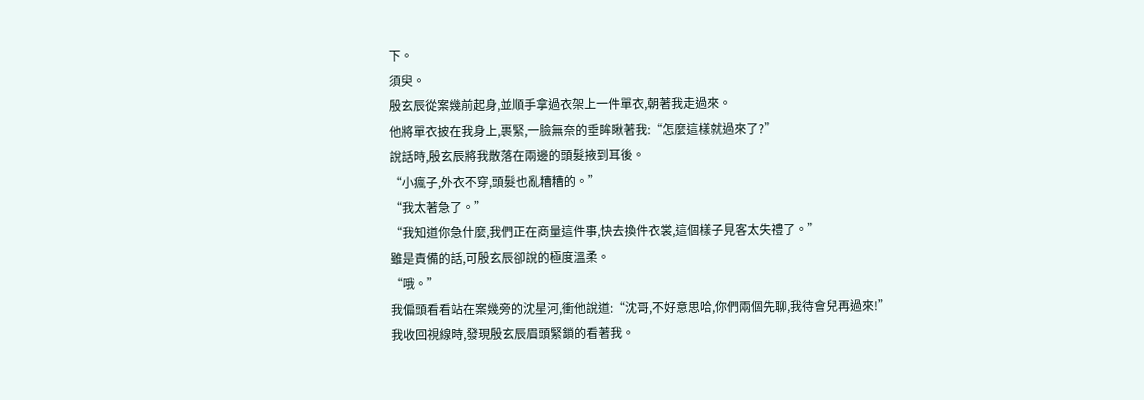下。
須臾。
殷玄辰從案幾前起身,並順手拿過衣架上一件單衣,朝著我走過來。
他將單衣披在我身上,裹緊,一臉無奈的垂眸瞅著我:“怎麼這樣就過來了?”
說話時,殷玄辰將我散落在兩邊的頭髮掖到耳後。
“小瘋子,外衣不穿,頭髮也亂糟糟的。”
“我太著急了。”
“我知道你急什麼,我們正在商量這件事,快去換件衣裳,這個樣子見客太失禮了。”
雖是責備的話,可殷玄辰卻說的極度溫柔。
“哦。”
我偏頭看看站在案幾旁的沈星河,衝他說道:“沈哥,不好意思哈,你們兩個先聊,我待會兒再過來!”
我收回視線時,發現殷玄辰眉頭緊鎖的看著我。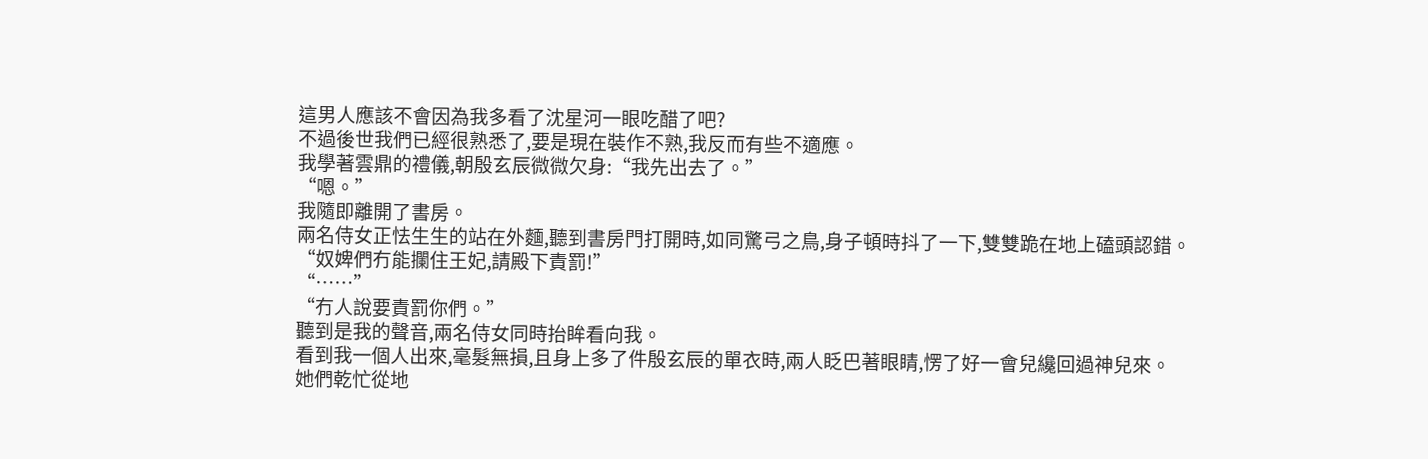這男人應該不會因為我多看了沈星河一眼吃醋了吧?
不過後世我們已經很熟悉了,要是現在裝作不熟,我反而有些不適應。
我學著雲鼎的禮儀,朝殷玄辰微微欠身:“我先出去了。”
“嗯。”
我隨即離開了書房。
兩名侍女正怯生生的站在外麵,聽到書房門打開時,如同驚弓之鳥,身子頓時抖了一下,雙雙跪在地上磕頭認錯。
“奴婢們冇能攔住王妃,請殿下責罰!”
“……”
“冇人說要責罰你們。”
聽到是我的聲音,兩名侍女同時抬眸看向我。
看到我一個人出來,毫髮無損,且身上多了件殷玄辰的單衣時,兩人眨巴著眼睛,愣了好一會兒纔回過神兒來。
她們乾忙從地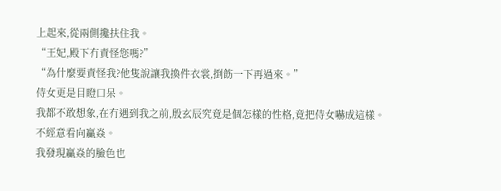上起來,從兩側攙扶住我。
“王妃,殿下冇責怪您嗎?”
“為什麼要責怪我?他隻說讓我換件衣裳,捯飭一下再過來。”
侍女更是目瞪口呆。
我都不敢想象,在冇遇到我之前,殷玄辰究竟是個怎樣的性格,竟把侍女嚇成這樣。
不經意看向贏焱。
我發現贏焱的臉色也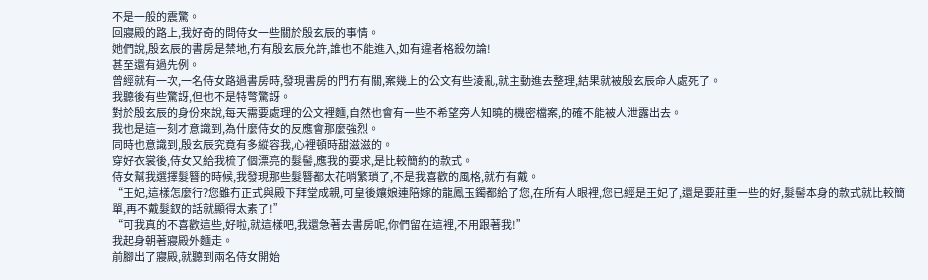不是一般的震驚。
回寢殿的路上,我好奇的問侍女一些關於殷玄辰的事情。
她們說,殷玄辰的書房是禁地,冇有殷玄辰允許,誰也不能進入,如有違者格殺勿論!
甚至還有過先例。
曾經就有一次,一名侍女路過書房時,發現書房的門冇有關,案幾上的公文有些淩亂,就主動進去整理,結果就被殷玄辰命人處死了。
我聽後有些驚訝,但也不是特彆驚訝。
對於殷玄辰的身份來說,每天需要處理的公文裡麵,自然也會有一些不希望旁人知曉的機密檔案,的確不能被人泄露出去。
我也是這一刻才意識到,為什麼侍女的反應會那麼強烈。
同時也意識到,殷玄辰究竟有多縱容我,心裡頓時甜滋滋的。
穿好衣裳後,侍女又給我梳了個漂亮的髮髻,應我的要求,是比較簡約的款式。
侍女幫我選擇髮簪的時候,我發現那些髮簪都太花哨繁瑣了,不是我喜歡的風格,就冇有戴。
“王妃,這樣怎麼行?您雖冇正式與殿下拜堂成親,可皇後孃娘連陪嫁的龍鳳玉鐲都給了您,在所有人眼裡,您已經是王妃了,還是要莊重一些的好,髮髻本身的款式就比較簡單,再不戴髮釵的話就顯得太素了!”
“可我真的不喜歡這些,好啦,就這樣吧,我還急著去書房呢,你們留在這裡,不用跟著我!”
我起身朝著寢殿外麵走。
前腳出了寢殿,就聽到兩名侍女開始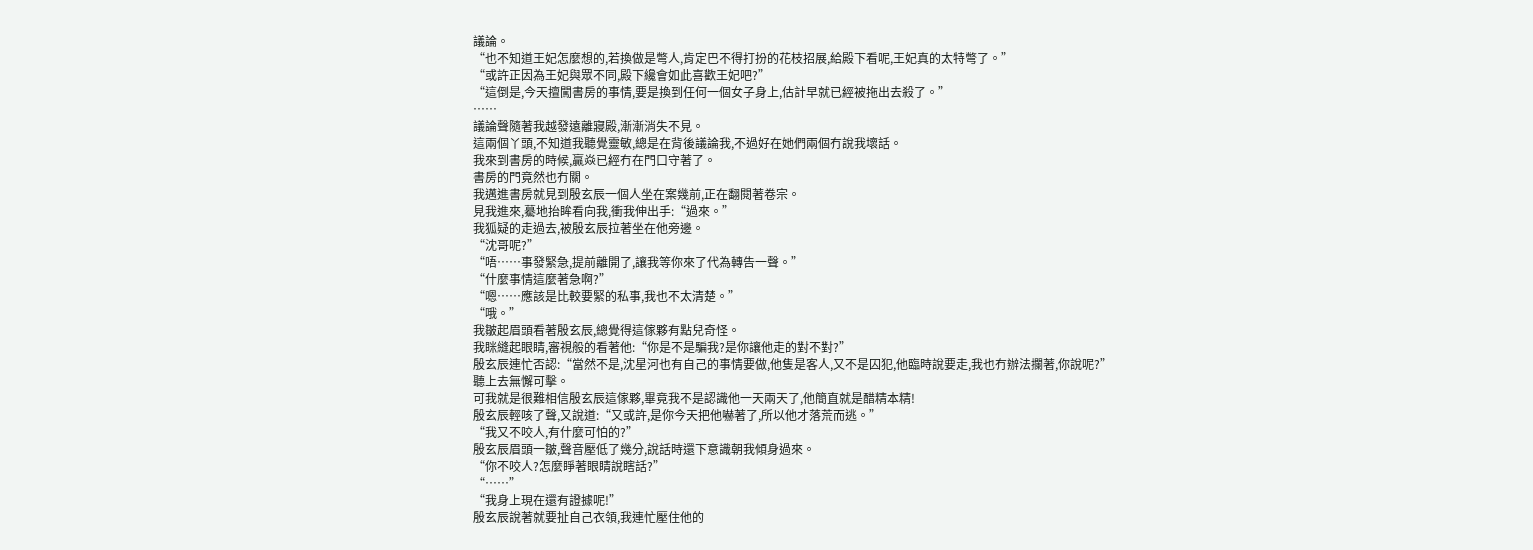議論。
“也不知道王妃怎麼想的,若換做是彆人,肯定巴不得打扮的花枝招展,給殿下看呢,王妃真的太特彆了。”
“或許正因為王妃與眾不同,殿下纔會如此喜歡王妃吧?”
“這倒是,今天擅闖書房的事情,要是換到任何一個女子身上,估計早就已經被拖出去殺了。”
……
議論聲隨著我越發遠離寢殿,漸漸消失不見。
這兩個丫頭,不知道我聽覺靈敏,總是在背後議論我,不過好在她們兩個冇說我壞話。
我來到書房的時候,贏焱已經冇在門口守著了。
書房的門竟然也冇關。
我邁進書房就見到殷玄辰一個人坐在案幾前,正在翻閱著卷宗。
見我進來,驀地抬眸看向我,衝我伸出手:“過來。”
我狐疑的走過去,被殷玄辰拉著坐在他旁邊。
“沈哥呢?”
“唔……事發緊急,提前離開了,讓我等你來了代為轉告一聲。”
“什麼事情這麼著急啊?”
“嗯……應該是比較要緊的私事,我也不太清楚。”
“哦。”
我皺起眉頭看著殷玄辰,總覺得這傢夥有點兒奇怪。
我眯縫起眼睛,審視般的看著他:“你是不是騙我?是你讓他走的對不對?”
殷玄辰連忙否認:“當然不是,沈星河也有自己的事情要做,他隻是客人,又不是囚犯,他臨時說要走,我也冇辦法攔著,你說呢?”
聽上去無懈可擊。
可我就是很難相信殷玄辰這傢夥,畢竟我不是認識他一天兩天了,他簡直就是醋精本精!
殷玄辰輕咳了聲,又說道:“又或許,是你今天把他嚇著了,所以他才落荒而逃。”
“我又不咬人,有什麼可怕的?”
殷玄辰眉頭一皺,聲音壓低了幾分,說話時還下意識朝我傾身過來。
“你不咬人?怎麼睜著眼睛說瞎話?”
“……”
“我身上現在還有證據呢!”
殷玄辰說著就要扯自己衣領,我連忙壓住他的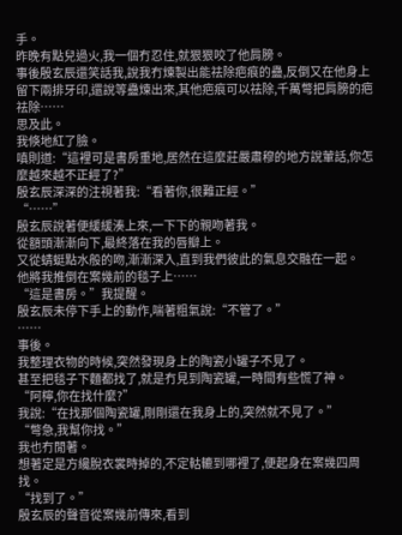手。
昨晚有點兒過火,我一個冇忍住,就狠狠咬了他肩膀。
事後殷玄辰還笑話我,說我冇煉製出能祛除疤痕的蠱,反倒又在他身上留下兩排牙印,還說等蠱煉出來,其他疤痕可以祛除,千萬彆把肩膀的疤祛除……
思及此。
我倏地紅了臉。
嗔則道:“這裡可是書房重地,居然在這麼莊嚴肅穆的地方說葷話,你怎麼越來越不正經了?”
殷玄辰深深的注視著我:“看著你,很難正經。”
“……”
殷玄辰說著便緩緩湊上來,一下下的親吻著我。
從額頭漸漸向下,最終落在我的唇瓣上。
又從蜻蜓點水般的吻,漸漸深入,直到我們彼此的氣息交融在一起。
他將我推倒在案幾前的毯子上……
“這是書房。”我提醒。
殷玄辰未停下手上的動作,喘著粗氣說:“不管了。”
……
事後。
我整理衣物的時候,突然發現身上的陶瓷小罐子不見了。
甚至把毯子下麵都找了,就是冇見到陶瓷罐,一時間有些慌了神。
“阿檸,你在找什麼?”
我說:“在找那個陶瓷罐,剛剛還在我身上的,突然就不見了。”
“彆急,我幫你找。”
我也冇閒著。
想著定是方纔脫衣裳時掉的,不定軲轆到哪裡了,便起身在案幾四周找。
“找到了。”
殷玄辰的聲音從案幾前傳來,看到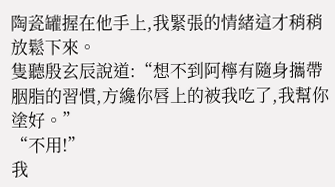陶瓷罐握在他手上,我緊張的情緒這才稍稍放鬆下來。
隻聽殷玄辰說道:“想不到阿檸有隨身攜帶胭脂的習慣,方纔你唇上的被我吃了,我幫你塗好。”
“不用!”
我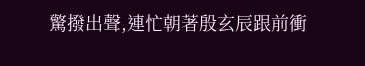驚撥出聲,連忙朝著殷玄辰跟前衝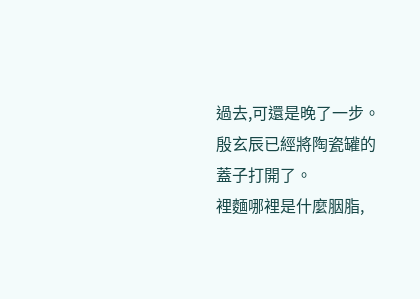過去,可還是晚了一步。
殷玄辰已經將陶瓷罐的蓋子打開了。
裡麵哪裡是什麼胭脂,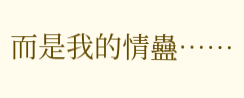而是我的情蠱……